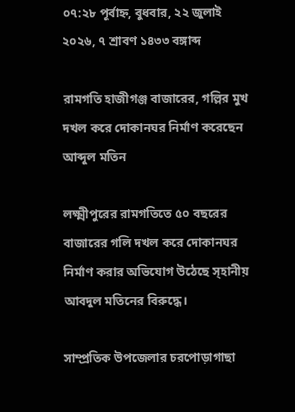০৭:২৮ পূর্বাহ্ন, বুধবার, ২২ জুলাই ২০২৬, ৭ শ্রাবণ ১৪৩৩ বঙ্গাব্দ

রামগতি হাজীগঞ্জ বাজারের, গল্লির মুখ দখল করে দোকানঘর নির্মাণ করেছেন আব্দুল মতিন

লক্ষ্মীপুরের রামগতিতে ৫০ বছরের বাজারের গলি দখল করে দোকানঘর নির্মাণ করার অভিযোগ উঠেছে স্হানীয় আবদুল মতিনের বিরুদ্ধে।

সাম্প্রতিক উপজেলার চরপোড়াগাছা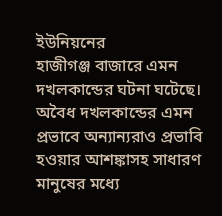ইউনিয়নের
হাজীগঞ্জ বাজারে এমন দখলকান্ডের ঘটনা ঘটেছে। অবৈধ দখলকান্ডের এমন প্রভাবে অন্যান্যরাও প্রভাবি হওয়ার আশঙ্কাসহ সাধারণ মানুষের মধ্যে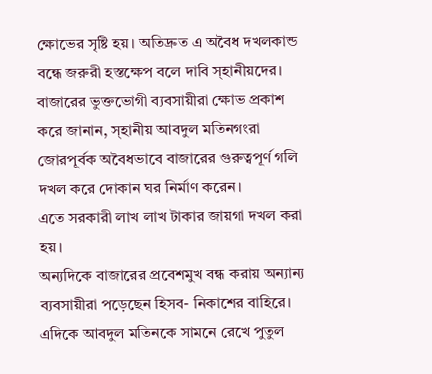ক্ষোভের সৃষ্টি হয়। অতিদ্রুত এ অবৈধ দখলকান্ড বন্ধে জরুরী হস্তক্ষেপ বলে দাবি স্হানীয়দের।
বাজারের ভুক্তভোগী ব্যবসায়ীরা ক্ষোভ প্রকাশ করে জানান, স্হানীয় আবদুল মতিনগংরা জোরপূর্বক অবৈধভাবে বাজারের গুরুত্বপূর্ণ গলি দখল করে দোকান ঘর নির্মাণ করেন।
এতে সরকারী লাখ লাখ টাকার জায়গা দখল করা হয়।
অন্যদিকে বাজারের প্রবেশমুখ বন্ধ করায় অন্যান্য ব্যবসায়ীরা পড়েছেন হিসব- নিকাশের বাহিরে। এদিকে আবদুল মতিনকে সামনে রেখে পুতুল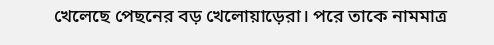খেলেছে পেছনের বড় খেলোয়াড়েরা। পরে তাকে নামমাত্র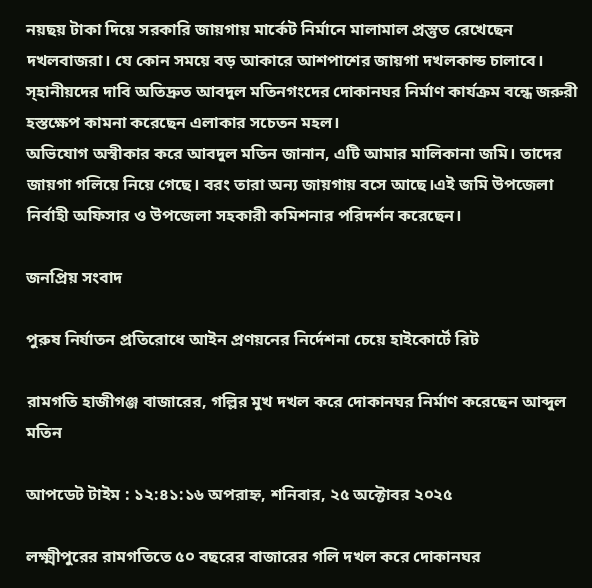নয়ছয় টাকা দিয়ে সরকারি জায়গায় মার্কেট নির্মানে মালামাল প্রস্তুত রেখেছেন দখলবাজরা। যে কোন সময়ে বড় আকারে আশপাশের জায়গা দখলকান্ড চালাবে।
স্হানীয়দের দাবি অতিদ্রুত আবদুল মতিনগংদের দোকানঘর নির্মাণ কার্যক্রম বন্ধে জরুরী হস্তক্ষেপ কামনা করেছেন এলাকার সচেতন মহল।
অভিযোগ অস্বীকার করে আবদুল মতিন জানান, এটি আমার মালিকানা জমি। তাদের জায়গা গলিয়ে নিয়ে গেছে। বরং তারা অন্য জায়গায় বসে আছে।এই জমি উপজেলা নির্বাহী অফিসার ও উপজেলা সহকারী কমিশনার পরিদর্শন করেছেন।

জনপ্রিয় সংবাদ

পুরুষ নির্যাতন প্রতিরোধে আইন প্রণয়নের নির্দেশনা চেয়ে হাইকোর্টে রিট

রামগতি হাজীগঞ্জ বাজারের, গল্লির মুখ দখল করে দোকানঘর নির্মাণ করেছেন আব্দুল মতিন

আপডেট টাইম : ১২:৪১:১৬ অপরাহ্ন, শনিবার, ২৫ অক্টোবর ২০২৫

লক্ষ্মীপুরের রামগতিতে ৫০ বছরের বাজারের গলি দখল করে দোকানঘর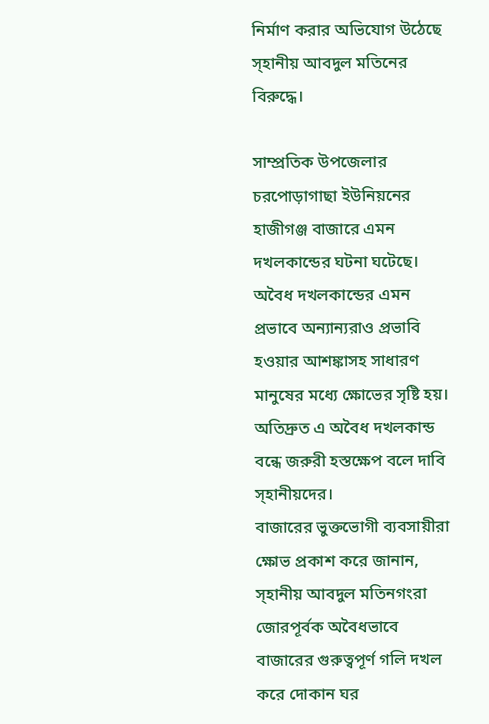নির্মাণ করার অভিযোগ উঠেছে স্হানীয় আবদুল মতিনের বিরুদ্ধে।

সাম্প্রতিক উপজেলার চরপোড়াগাছা ইউনিয়নের
হাজীগঞ্জ বাজারে এমন দখলকান্ডের ঘটনা ঘটেছে। অবৈধ দখলকান্ডের এমন প্রভাবে অন্যান্যরাও প্রভাবি হওয়ার আশঙ্কাসহ সাধারণ মানুষের মধ্যে ক্ষোভের সৃষ্টি হয়। অতিদ্রুত এ অবৈধ দখলকান্ড বন্ধে জরুরী হস্তক্ষেপ বলে দাবি স্হানীয়দের।
বাজারের ভুক্তভোগী ব্যবসায়ীরা ক্ষোভ প্রকাশ করে জানান, স্হানীয় আবদুল মতিনগংরা জোরপূর্বক অবৈধভাবে বাজারের গুরুত্বপূর্ণ গলি দখল করে দোকান ঘর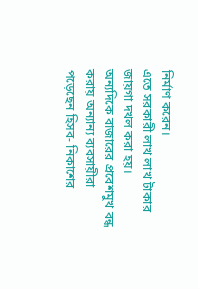নির্মাণ করেন।
এতে সরকারী লাখ লাখ টাকার জায়গা দখল করা হয়।
অন্যদিকে বাজারের প্রবেশমুখ বন্ধ করায় অন্যান্য ব্যবসায়ীরা পড়েছেন হিসব- নিকাশের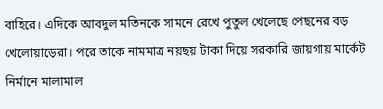বাহিরে। এদিকে আবদুল মতিনকে সামনে রেখে পুতুল খেলেছে পেছনের বড় খেলোয়াড়েরা। পরে তাকে নামমাত্র নয়ছয় টাকা দিয়ে সরকারি জায়গায় মার্কেট নির্মানে মালামাল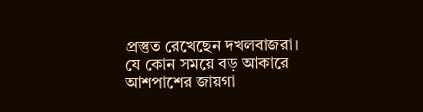প্রস্তুত রেখেছেন দখলবাজরা। যে কোন সময়ে বড় আকারে আশপাশের জায়গা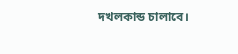দখলকান্ড চালাবে।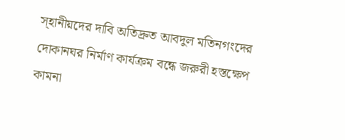স্হানীয়দের দাবি অতিদ্রুত আবদুল মতিনগংদের দোকানঘর নির্মাণ কার্যক্রম বন্ধে জরুরী হস্তক্ষেপ কামনা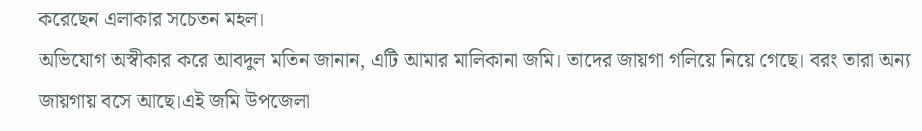করেছেন এলাকার সচেতন মহল।
অভিযোগ অস্বীকার করে আবদুল মতিন জানান, এটি আমার মালিকানা জমি। তাদের জায়গা গলিয়ে নিয়ে গেছে। বরং তারা অন্য জায়গায় বসে আছে।এই জমি উপজেলা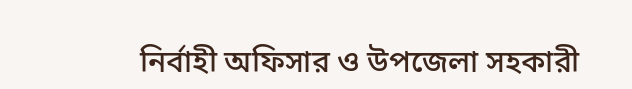নির্বাহী অফিসার ও উপজেলা সহকারী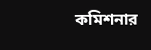কমিশনার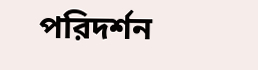পরিদর্শন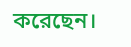করেছেন।